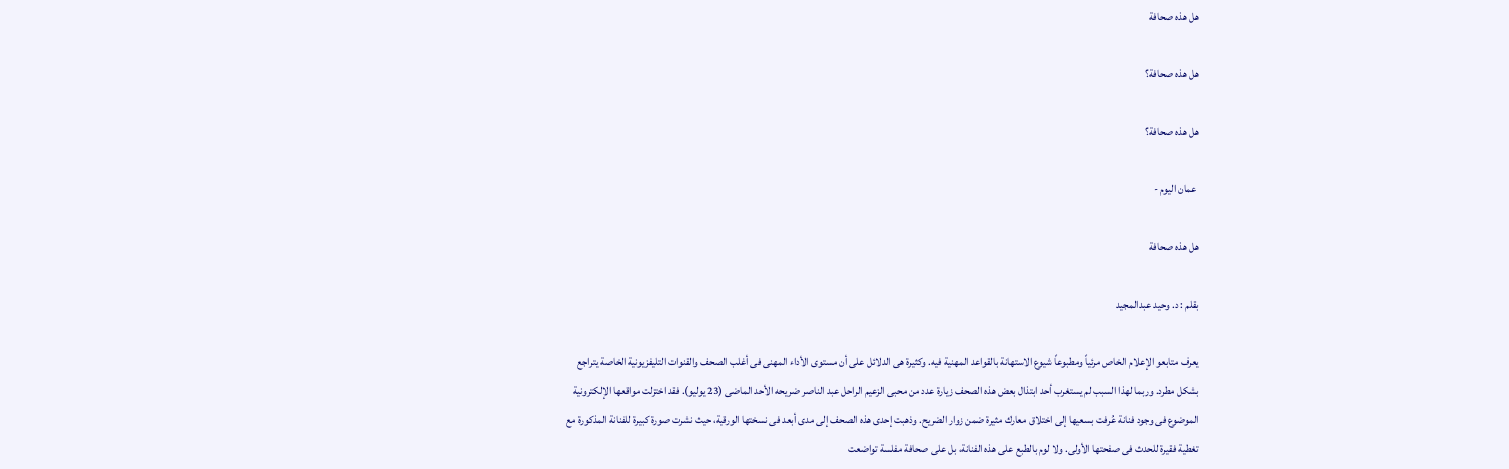هل هذه صحافة

هل هذه صحافة؟

هل هذه صحافة؟

 عمان اليوم -

هل هذه صحافة

بقلم : د. وحيد عبدالمجيد

يعرف متابعو الإعلام الخاص مرئياً ومطبوعاً شيوع الاستهانة بالقواعد المهنية فيه. وكثيرة هى الدلائل على أن مستوى الأداء المهنى فى أغلب الصحف والقنوات التليفزيونية الخاصة يتراجع بشكل مطرد. وربما لهذا السبب لم يستغرب أحد ابتذال بعض هذه الصحف زيارة عدد من محبى الزعيم الراحل عبد الناصر ضريحه الأحد الماضى (23 يوليو). فقد اختزلت مواقعها الإلكترونية الموضوع فى وجود فنانة عُرفت بسعيها إلى اختلاق معارك مثيرة ضمن زوار الضريح. وذهبت إحدى هذه الصحف إلى مدى أبعد فى نسختها الورقية، حيث نشرت صورة كبيرة للفنانة المذكورة مع تغطية فقيرة للحدث فى صفحتها الأولى. ولا لوم بالطبع على هذه الفنانة، بل على صحافة مفلسة تواضعت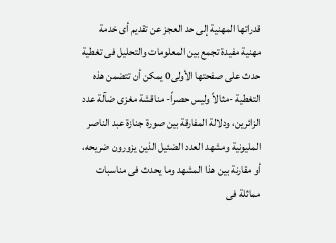قدراتها المهنية إلى حد العجز عن تقديم أى خدمة مهنية مفيدة تجمع بين المعلومات والتحليل فى تغطية حدث على صفحتها الأولى0 يمكن أن تتضمن هذه التغطية -مثالاً وليس حصراً- مناقشة مغزى ضآلة عدد الزائرين، ودلالة المفارقة بين صورة جنازة عبد الناصر المليونية ومشهد العدد الضئيل الذين يزورون ضريحه، أو مقارنة بين هذا المشهد وما يحدث فى مناسبات مماثلة فى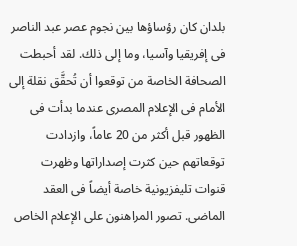بلدان كان رؤساؤها بين نجوم عصر عبد الناصر فى إفريقيا وآسيا، وما إلى ذلك. لقد أحبطت الصحافة الخاصة من توقعوا أن تُحقَّق نقلة إلى الأمام فى الإعلام المصرى عندما بدأت فى الظهور قبل أكثر من 20 عاماً، وازدادت توقعاتهم حين كثرت إصداراتها وظهرت قنوات تليفزيونية خاصة أيضاً فى العقد الماضى. تصور المراهنون على الإعلام الخاص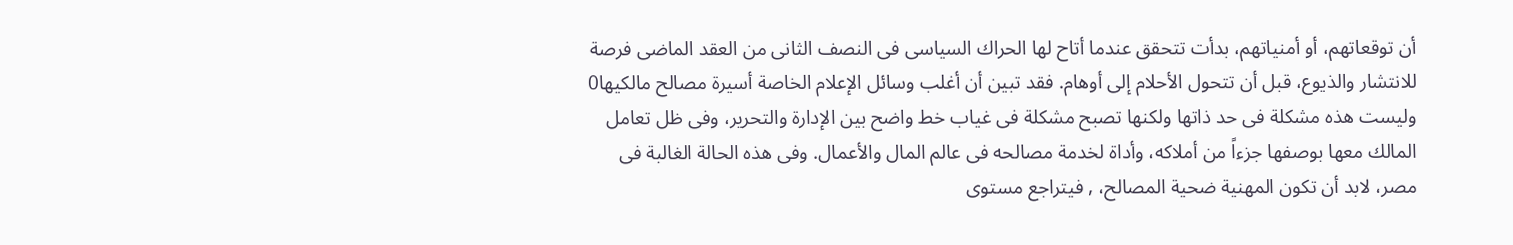أن توقعاتهم، أو أمنياتهم، بدأت تتحقق عندما أتاح لها الحراك السياسى فى النصف الثانى من العقد الماضى فرصة للانتشار والذيوع، قبل أن تتحول الأحلام إلى أوهام. فقد تبين أن أغلب وسائل الإعلام الخاصة أسيرة مصالح مالكيها0 وليست هذه مشكلة فى حد ذاتها ولكنها تصبح مشكلة فى غياب خط واضح بين الإدارة والتحرير، وفى ظل تعامل المالك معها بوصفها جزءاً من أملاكه، وأداة لخدمة مصالحه فى عالم المال والأعمال. وفى هذه الحالة الغالبة فى مصر، لابد أن تكون المهنية ضحية المصالح، , فيتراجع مستوى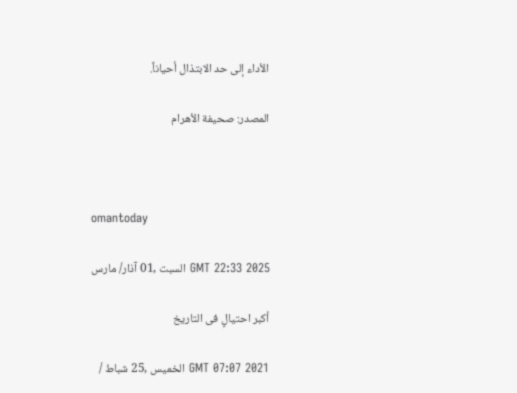الأداء إلى حد الابتذال أحياناً.

المصدر: صحيفة الأهرام



omantoday

GMT 22:33 2025 السبت ,01 آذار/ مارس

أكبر احتيالٍ فى التاريخ

GMT 07:07 2021 الخميس ,25 شباط /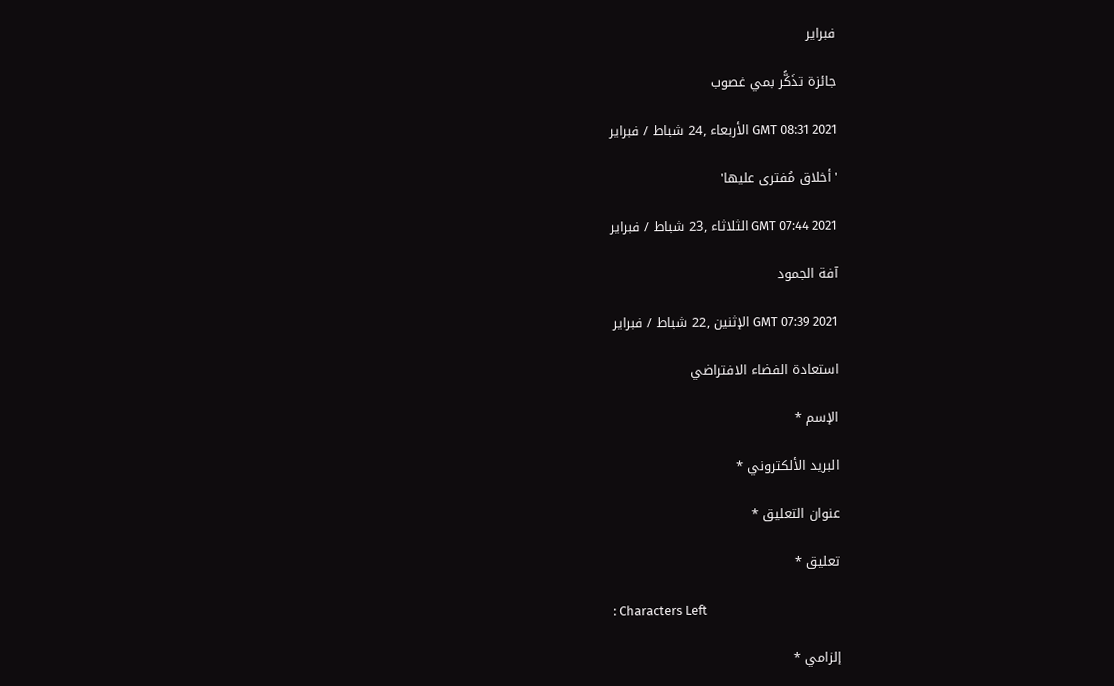فبراير

جائزة تذَكًّر بمي غصوب

GMT 08:31 2021 الأربعاء ,24 شباط / فبراير

'أخلاق مُفترى عليها'

GMT 07:44 2021 الثلاثاء ,23 شباط / فبراير

آفة الجمود

GMT 07:39 2021 الإثنين ,22 شباط / فبراير

استعادة الفضاء الافتراضي

الإسم *

البريد الألكتروني *

عنوان التعليق *

تعليق *

: Characters Left

إلزامي *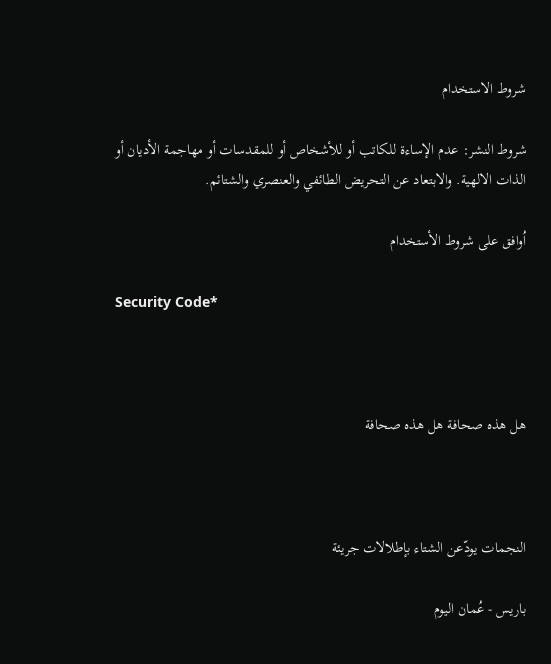شروط الاستخدام

شروط النشر: عدم الإساءة للكاتب أو للأشخاص أو للمقدسات أو مهاجمة الأديان أو الذات الالهية. والابتعاد عن التحريض الطائفي والعنصري والشتائم.

اُوافق على شروط الأستخدام

Security Code*



هل هذه صحافة هل هذه صحافة



النجمات يودّعن الشتاء بإطلالات جريئة

باريس - عُمان اليوم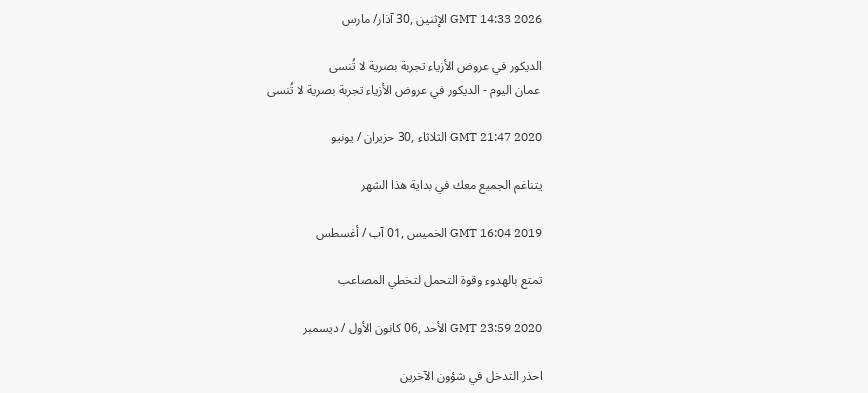GMT 14:33 2026 الإثنين ,30 آذار/ مارس

الديكور في عروض الأزياء تجربة بصرية لا تُنسى
 عمان اليوم - الديكور في عروض الأزياء تجربة بصرية لا تُنسى

GMT 21:47 2020 الثلاثاء ,30 حزيران / يونيو

يتناغم الجميع معك في بداية هذا الشهر

GMT 16:04 2019 الخميس ,01 آب / أغسطس

تمتع بالهدوء وقوة التحمل لتخطي المصاعب

GMT 23:59 2020 الأحد ,06 كانون الأول / ديسمبر

احذر التدخل في شؤون الآخرين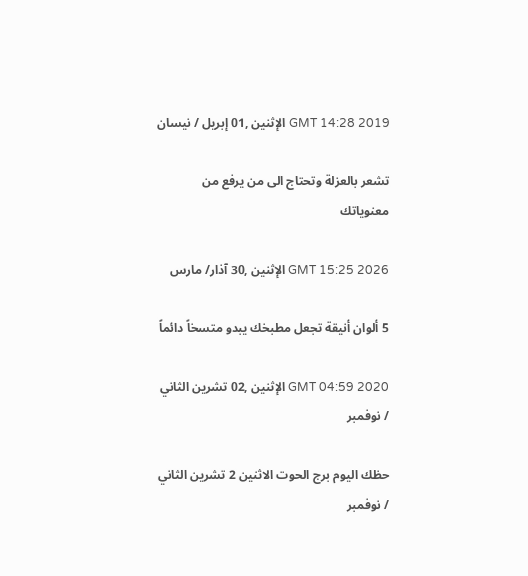GMT 14:28 2019 الإثنين ,01 إبريل / نيسان

تشعر بالعزلة وتحتاج الى من يرفع من معنوياتك

GMT 15:25 2026 الإثنين ,30 آذار/ مارس

5 ألوان أنيقة تجعل مطبخك يبدو متسخاً دائماً

GMT 04:59 2020 الإثنين ,02 تشرين الثاني / نوفمبر

حظك اليوم برج الحوت الاثنين 2 تشرين الثاني / نوفمبر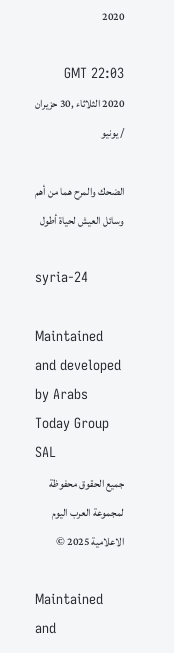2020

GMT 22:03 2020 الثلاثاء ,30 حزيران / يونيو

الضحك والمرح هما من أهم وسائل العيش لحياة أطول

syria-24

Maintained and developed by Arabs Today Group SAL
جميع الحقوق محفوظة لمجموعة العرب اليوم الاعلامية 2025 ©

Maintained and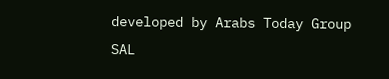developed by Arabs Today Group SAL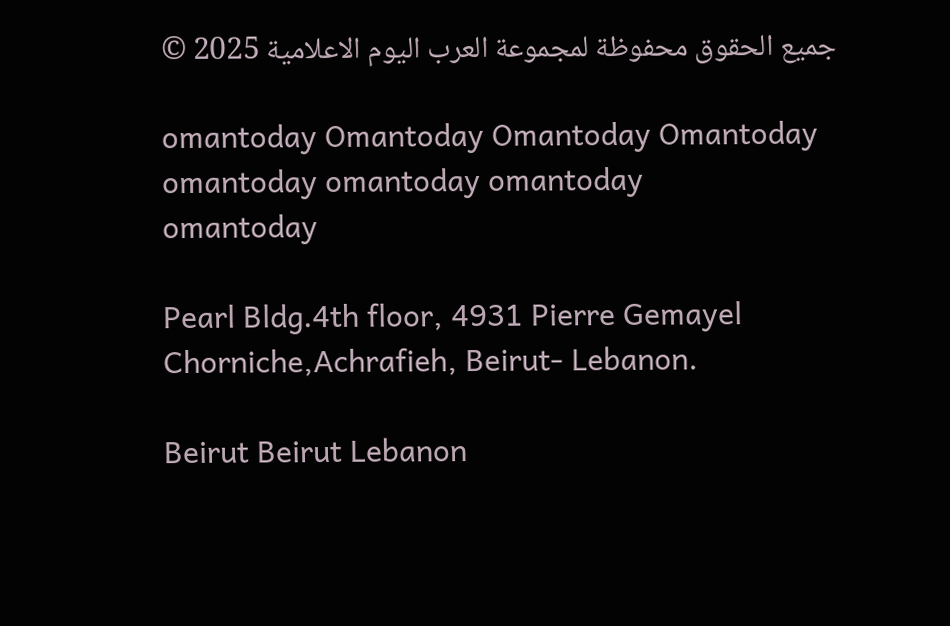جميع الحقوق محفوظة لمجموعة العرب اليوم الاعلامية 2025 ©

omantoday Omantoday Omantoday Omantoday
omantoday omantoday omantoday
omantoday

Pearl Bldg.4th floor, 4931 Pierre Gemayel Chorniche,Achrafieh, Beirut- Lebanon.

Beirut Beirut Lebanon